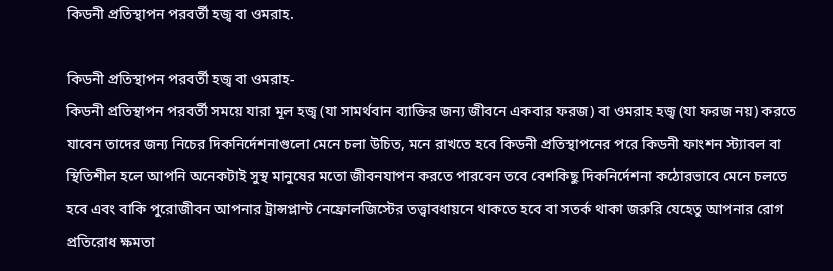কিডনী প্রতিস্থাপন পরবর্তী হজ্ব বা ওমরাহ.

কিডনী প্রতিস্থাপন পরবর্তী হজ্ব বা ওমরাহ-
কিডনী প্রতিস্থাপন পরবর্তী সময়ে যারা মূল হজ্ব (যা সামৰ্থবান ব্যাক্তির জন্য জীবনে একবার ফরজ) বা ওমরাহ হজ্ব (যা ফরজ নয়) করতে যাবেন তাদের জন্য নিচের দিকনির্দেশনাগুলো মেনে চলা উচিত, মনে রাখতে হবে কিডনী প্রতিস্থাপনের পরে কিডনী ফাংশন স্ট্যাবল বা স্থিতিশীল হলে আপনি অনেকটাই সুস্থ মানুষের মতো জীবনযাপন করতে পারবেন তবে বেশকিছু দিকনির্দেশনা কঠোরভাবে মেনে চলতে হবে এবং বাকি পুরোজীবন আপনার ট্রান্সপ্লান্ট নেফ্রোলজিস্টের তত্ত্বাবধায়নে থাকতে হবে বা সতর্ক থাকা জরুরি যেহেতু আপনার রোগ প্রতিরোধ ক্ষমতা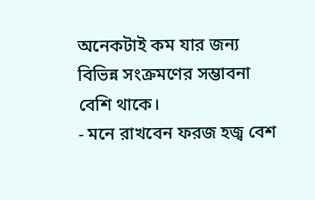অনেকটাই কম যার জন্য বিভিন্ন সংক্রমণের সম্ভাবনা বেশি থাকে।
- মনে রাখবেন ফরজ হজ্ব বেশ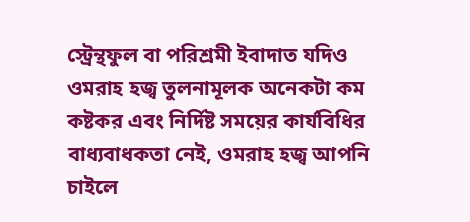স্ট্রেন্থফুল বা পরিশ্রমী ইবাদাত যদিও ওমরাহ হজ্ব তুলনামূলক অনেকটা কম কষ্টকর এবং নির্দিষ্ট সময়ের কার্যবিধির বাধ্যবাধকতা নেই, ওমরাহ হজ্ব আপনি চাইলে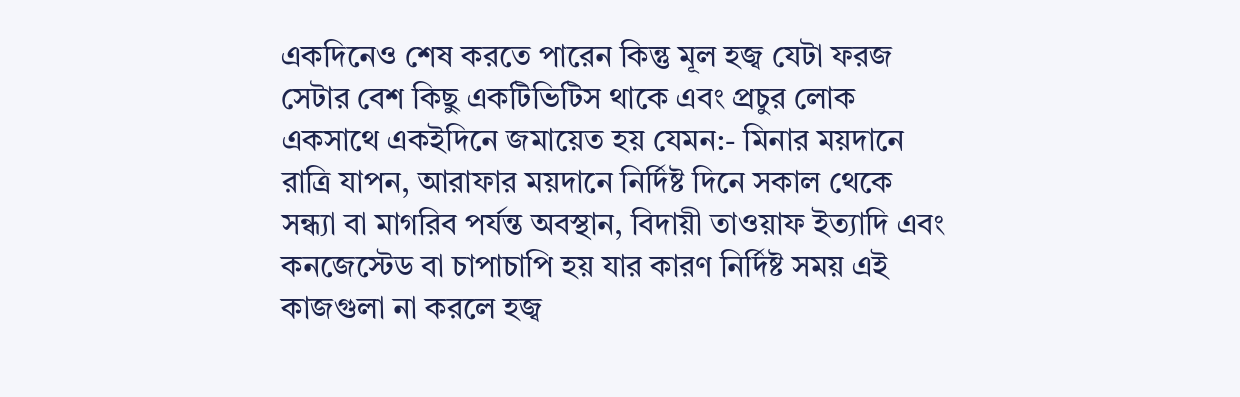একদিনেও শেষ করতে পারেন কিন্তু মূল হজ্ব যেটা ফরজ সেটার বেশ কিছু একটিভিটিস থাকে এবং প্রচুর লোক একসাথে একইদিনে জমায়েত হয় যেমন:- মিনার ময়দানে রাত্রি যাপন, আরাফার ময়দানে নির্দিষ্ট দিনে সকাল থেকে সন্ধ্যা বা মাগরিব পর্যন্ত অবস্থান, বিদায়ী তাওয়াফ ইত্যাদি এবং কনজেস্টেড বা চাপাচাপি হয় যার কারণ নির্দিষ্ট সময় এই কাজগুলা না করলে হজ্ব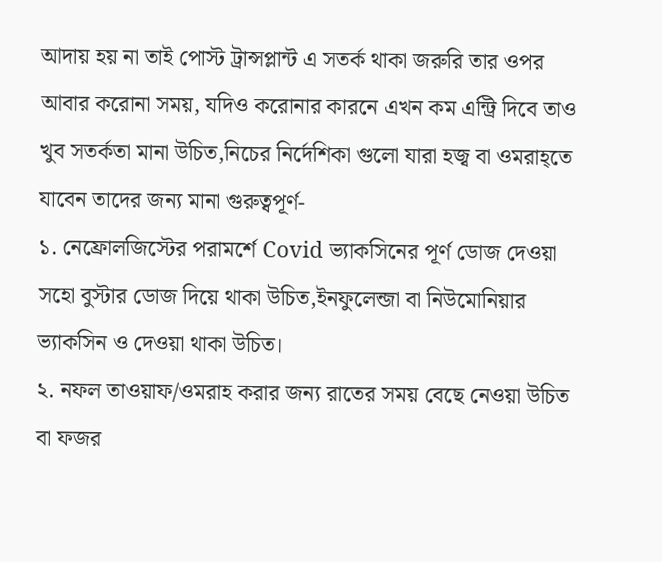আদায় হয় না তাই পোস্ট ট্রান্সপ্লান্ট এ সতর্ক থাকা জরুরি তার ওপর আবার করোনা সময়, যদিও করোনার কারনে এখন কম এন্ট্রি দিবে তাও খুব সতর্কতা মানা উচিত,নিচের নির্দেশিকা গুলো যারা হজ্ব বা ওমরাহ্তে যাবেন তাদের জন্য মানা গুরুত্বপূর্ণ-
১. নেফ্রোলজিস্টের পরামর্শে Covid ভ্যাকসিনের পূর্ণ ডোজ দেওয়া সহো বুস্টার ডোজ দিয়ে থাকা উচিত,ইনফুলেন্জা বা নিউমোনিয়ার ভ্যাকসিন ও দেওয়া থাকা উচিত।
২. নফল তাওয়াফ/ওমরাহ করার জন্য রাতের সময় বেছে নেওয়া উচিত বা ফজর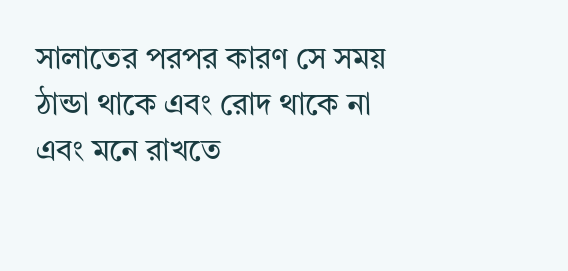সালাতের পরপর কারণ সে সময় ঠান্ডা থাকে এবং রোদ থাকে না এবং মনে রাখতে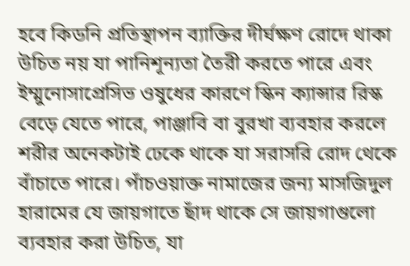হবে কিডনি প্রতিস্থাপন ব্যাক্তির দীর্ঘক্ষণ রোদে থাকা উচিত নয় যা পানিশূন্যতা তৈরী করতে পারে এবং ইম্মুনোসাপ্রেসিভ ওষুধের কারণে স্কিন ক্যান্সার রিস্ক বেড়ে যেতে পারে, পাঞ্জাবি বা বুরখা ব্যবহার করলে শরীর অনেকটাই ঢেকে থাকে যা সরাসরি রোদ থেকে বাঁচাতে পারে। পাঁচওয়াক্ত নামাজের জন্য মাসজিদুল হারামের যে জায়গাতে ছাঁদ থাকে সে জায়গাগুলো ব্যবহার করা উচিত, যা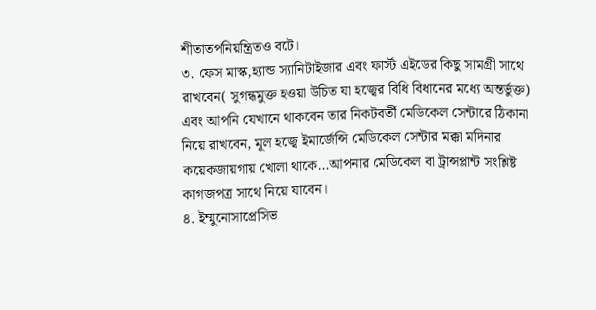শীতাতপনিয়ন্ত্রিতও বটে।
৩. ফেস মাস্ক,হ্যান্ড স্যানিটাইজার এবং ফার্স্ট এইডের কিছু সামগ্রী সাথে রাখবেন( সুগন্ধমুক্ত হওয়া উচিত যা হজ্বের বিধি বিধানের মধ্যে অন্তর্ভুক্ত) এবং আপনি যেখানে থাকবেন তার নিকটবর্তী মেডিকেল সেন্টারে ঠিকানা নিয়ে রাখবেন, মূল হজ্বে ইমার্জেন্সি মেডিকেল সেন্টার মক্কা মদিনার কয়েকজায়গায় খোলা থাকে…আপনার মেডিকেল বা ট্রান্সপ্লান্ট সংশ্লিষ্ট কাগজপত্র সাথে নিয়ে যাবেন।
৪. ইম্মুনোসাপ্রেসিভ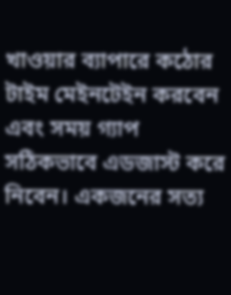খাওয়ার ব্যাপারে কঠোর টাইম মেইনটেইন করবেন এবং সময় গ্যাপ সঠিকভাবে এডজাস্ট করে নিবেন। একজনের সত্য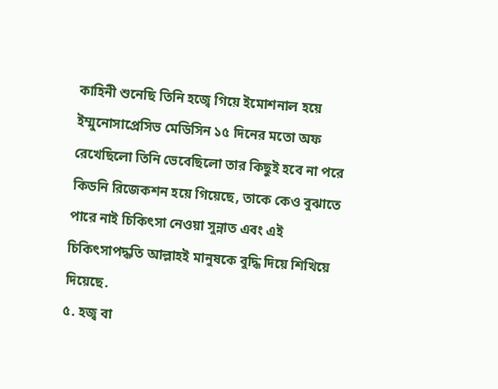কাহিনী শুনেছি তিনি হজ্বে গিয়ে ইমোশনাল হয়ে ইম্মুনোসাপ্রেসিভ মেডিসিন ১৫ দিনের মতো অফ রেখেছিলো তিনি ভেবেছিলো তার কিছুই হবে না পরে কিডনি রিজেকশন হয়ে গিয়েছে, তাকে কেও বুঝাতে পারে নাই চিকিৎসা নেওয়া সুন্নাত এবং এই চিকিৎসাপদ্ধতি আল্লাহই মানুষকে বুদ্ধি দিয়ে শিখিয়ে দিয়েছে.
৫. হজ্ব বা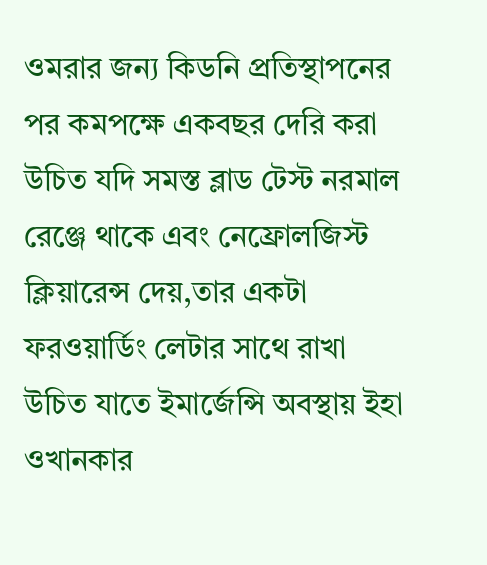ওমরার জন্য কিডনি প্রতিস্থাপনের পর কমপক্ষে একবছর দেরি করা উচিত যদি সমস্ত ব্লাড টেস্ট নরমাল রেঞ্জে থাকে এবং নেফ্রোলজিস্ট ক্লিয়ারেন্স দেয়,তার একটা ফরওয়ার্ডিং লেটার সাথে রাখা উচিত যাতে ইমার্জেন্সি অবস্থায় ইহা ওখানকার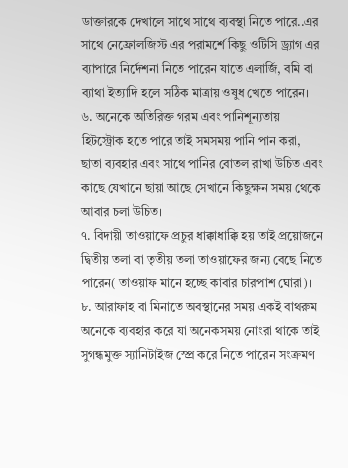ডাক্তারকে দেখালে সাথে সাথে ব্যবস্থা নিতে পারে..এর সাথে নেফ্রোলজিস্ট এর পরামর্শে কিছু ওটিসি ড্র্যাগ এর ব্যাপারে নির্দেশনা নিতে পারেন যাতে এলার্জি, বমি বা ব্যাথা ইত্যাদি হলে সঠিক মাত্রায় ওষুধ খেতে পারেন।
৬. অনেকে অতিরিক্ত গরম এবং পানিশূন্যতায় হিটস্ট্রোক হতে পারে তাই সমসময় পানি পান করা, ছাতা ব্যবহার এবং সাথে পানির বোতল রাখা উচিত এবং কাছে যেখানে ছায়া আছে সেখানে কিছুক্ষন সময় থেকে আবার চলা উচিত।
৭. বিদায়ী তাওয়াফে প্রচুর ধাক্কাধাক্কি হয় তাই প্রয়োজনে দ্বিতীয় তলা বা তৃতীয় তলা তাওয়াফের জন্য বেছে নিতে পারেন( তাওয়াফ মানে হচ্ছে কাবার চারপাশ ঘোরা)।
৮. আরাফাহ বা মিনাতে অবস্থানের সময় একই বাথরুম অনেকে ব্যবহার করে যা অনেকসময় নোংরা থাকে তাই সুগন্ধমুক্ত স্যানিটাইজ স্প্রে করে নিতে পারেন সংক্রমণ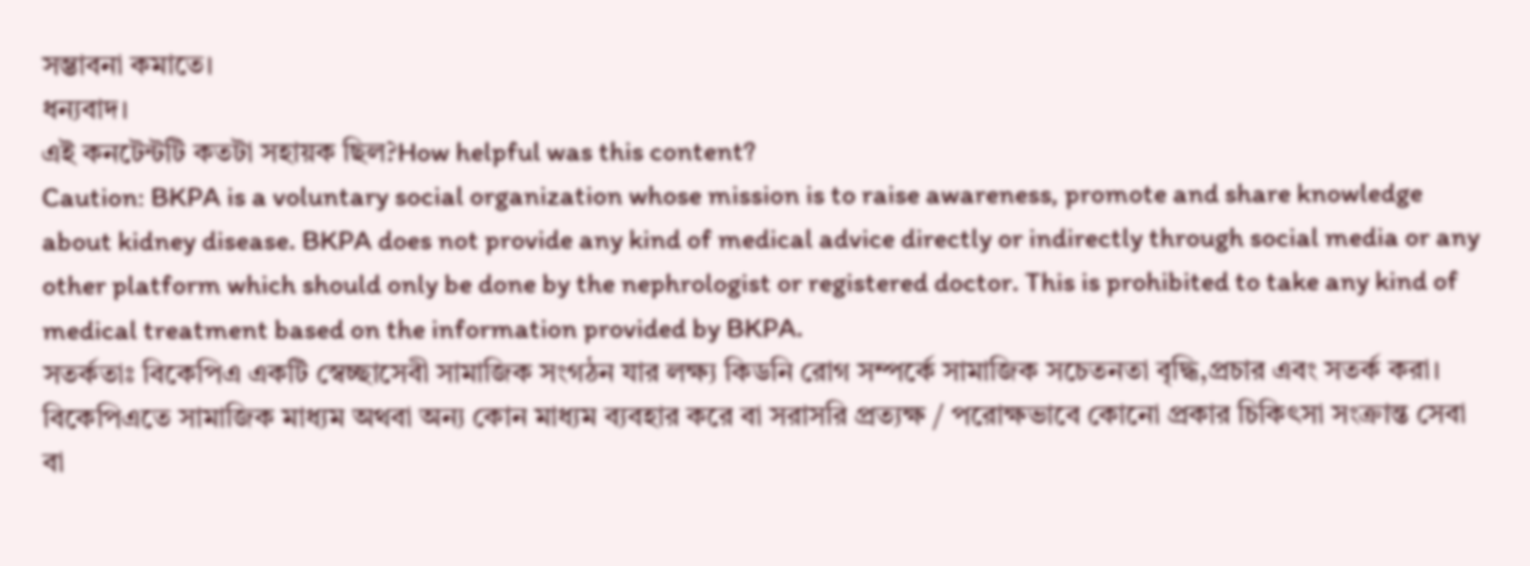সম্ভাবনা কমাতে।
ধন্যবাদ।
এই কনটেন্টটি কতটা সহায়ক ছিল?How helpful was this content?
Caution: BKPA is a voluntary social organization whose mission is to raise awareness, promote and share knowledge about kidney disease. BKPA does not provide any kind of medical advice directly or indirectly through social media or any other platform which should only be done by the nephrologist or registered doctor. This is prohibited to take any kind of medical treatment based on the information provided by BKPA.
সতর্কতাঃ বিকেপিএ একটি স্বেচ্ছাসেবী সামাজিক সংগঠন যার লক্ষ্য কিডনি রোগ সম্পর্কে সামাজিক সচেতনতা বৃদ্ধি,প্রচার এবং সতর্ক করা। বিকেপিএতে সামাজিক মাধ্যম অথবা অন্য কোন মাধ্যম ব্যবহার করে বা সরাসরি প্রত্যক্ষ / পরোক্ষভাবে কোনো প্রকার চিকিৎসা সংক্রান্ত সেবা বা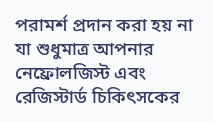পরামর্শ প্রদান করা হয় না যা শুধুমাত্র আপনার নেফ্রোলজিস্ট এবং রেজিস্টার্ড চিকিৎসকের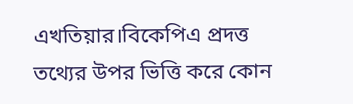এখতিয়ার।বিকেপিএ প্রদত্ত তথ্যের উপর ভিত্তি করে কোন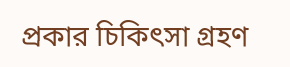প্রকার চিকিৎসা গ্রহণ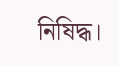নিষিদ্ধ।